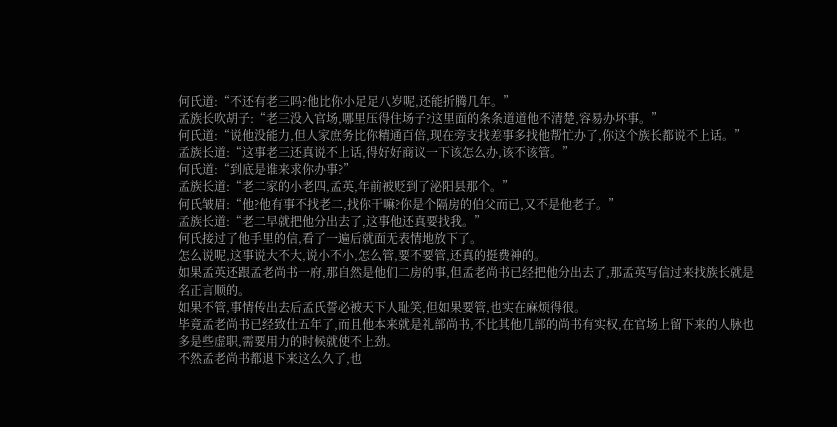何氏道:“不还有老三吗?他比你小足足八岁呢,还能折腾几年。”
孟族长吹胡子:“老三没入官场,哪里压得住场子?这里面的条条道道他不清楚,容易办坏事。”
何氏道:“说他没能力,但人家庶务比你精通百倍,现在旁支找差事多找他帮忙办了,你这个族长都说不上话。”
孟族长道:“这事老三还真说不上话,得好好商议一下该怎么办,该不该管。”
何氏道:“到底是谁来求你办事?”
孟族长道:“老二家的小老四,孟英,年前被贬到了泌阳县那个。”
何氏皱眉:“他?他有事不找老二,找你干嘛?你是个隔房的伯父而已,又不是他老子。”
孟族长道:“老二早就把他分出去了,这事他还真要找我。”
何氏接过了他手里的信,看了一遍后就面无表情地放下了。
怎么说呢,这事说大不大,说小不小,怎么管,要不要管,还真的挺费神的。
如果孟英还跟孟老尚书一府,那自然是他们二房的事,但孟老尚书已经把他分出去了,那孟英写信过来找族长就是名正言顺的。
如果不管,事情传出去后孟氏誓必被天下人耻笑,但如果要管,也实在麻烦得很。
毕竟孟老尚书已经致仕五年了,而且他本来就是礼部尚书,不比其他几部的尚书有实权,在官场上留下来的人脉也多是些虚职,需要用力的时候就使不上劲。
不然孟老尚书都退下来这么久了,也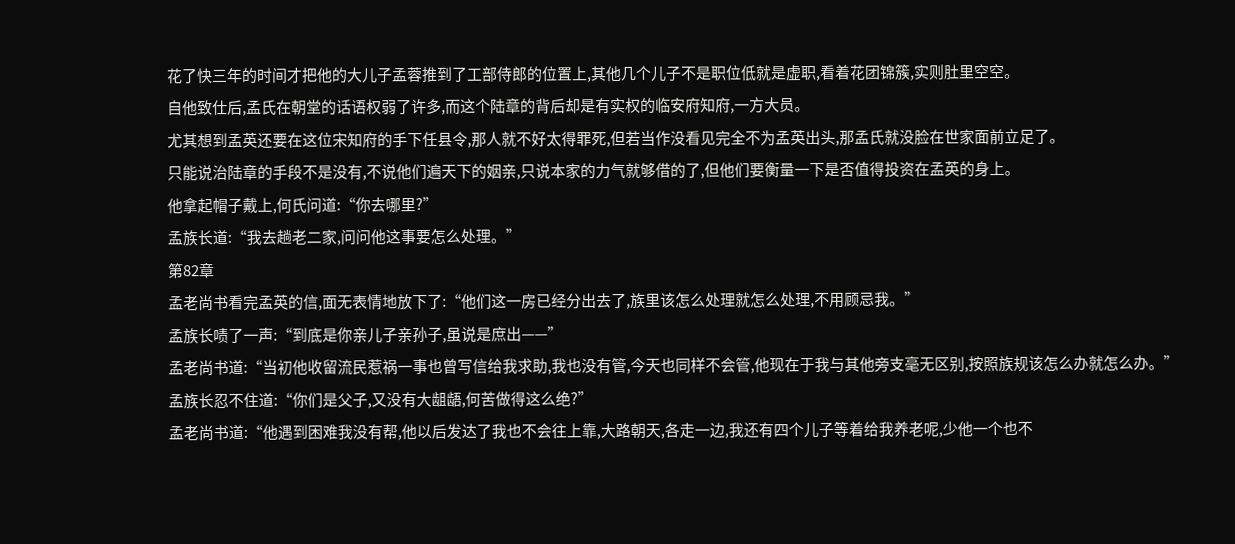花了快三年的时间才把他的大儿子孟蓉推到了工部侍郎的位置上,其他几个儿子不是职位低就是虚职,看着花团锦簇,实则肚里空空。
自他致仕后,孟氏在朝堂的话语权弱了许多,而这个陆章的背后却是有实权的临安府知府,一方大员。
尤其想到孟英还要在这位宋知府的手下任县令,那人就不好太得罪死,但若当作没看见完全不为孟英出头,那孟氏就没脸在世家面前立足了。
只能说治陆章的手段不是没有,不说他们遍天下的姻亲,只说本家的力气就够借的了,但他们要衡量一下是否值得投资在孟英的身上。
他拿起帽子戴上,何氏问道:“你去哪里?”
孟族长道:“我去趟老二家,问问他这事要怎么处理。”
第82章
孟老尚书看完孟英的信,面无表情地放下了:“他们这一房已经分出去了,族里该怎么处理就怎么处理,不用顾忌我。”
孟族长啧了一声:“到底是你亲儿子亲孙子,虽说是庶出——”
孟老尚书道:“当初他收留流民惹祸一事也曾写信给我求助,我也没有管,今天也同样不会管,他现在于我与其他旁支毫无区别,按照族规该怎么办就怎么办。”
孟族长忍不住道:“你们是父子,又没有大龃龉,何苦做得这么绝?”
孟老尚书道:“他遇到困难我没有帮,他以后发达了我也不会往上靠,大路朝天,各走一边,我还有四个儿子等着给我养老呢,少他一个也不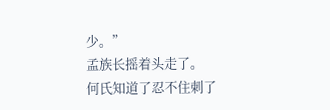少。”
孟族长摇着头走了。
何氏知道了忍不住刺了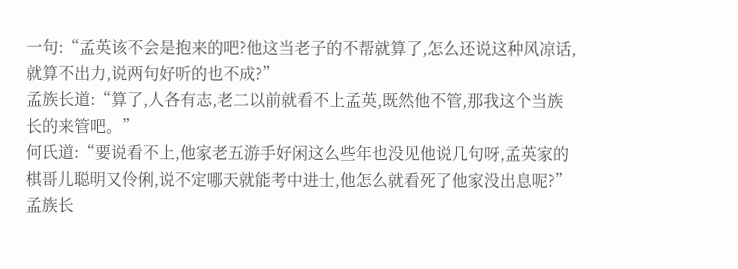一句:“孟英该不会是抱来的吧?他这当老子的不帮就算了,怎么还说这种风凉话,就算不出力,说两句好听的也不成?”
孟族长道:“算了,人各有志,老二以前就看不上孟英,既然他不管,那我这个当族长的来管吧。”
何氏道:“要说看不上,他家老五游手好闲这么些年也没见他说几句呀,孟英家的棋哥儿聪明又伶俐,说不定哪天就能考中进士,他怎么就看死了他家没出息呢?”
孟族长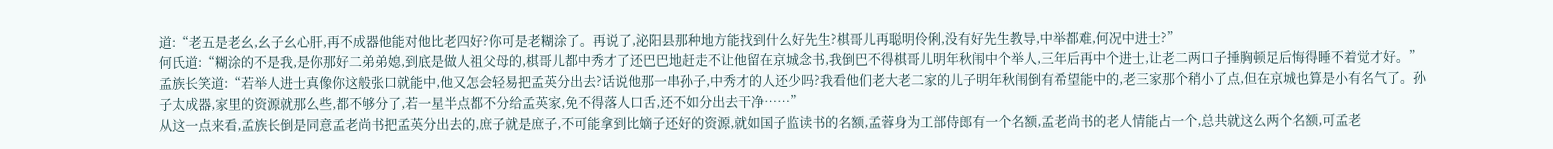道:“老五是老幺,幺子幺心肝,再不成器他能对他比老四好?你可是老糊涂了。再说了,泌阳县那种地方能找到什么好先生?棋哥儿再聪明伶俐,没有好先生教导,中举都难,何况中进士?”
何氏道:“糊涂的不是我,是你那好二弟弟媳,到底是做人祖父母的,棋哥儿都中秀才了还巴巴地赶走不让他留在京城念书,我倒巴不得棋哥儿明年秋闱中个举人,三年后再中个进士,让老二两口子捶胸顿足后悔得睡不着觉才好。”
孟族长笑道:“若举人进士真像你这般张口就能中,他又怎会轻易把孟英分出去?话说他那一串孙子,中秀才的人还少吗?我看他们老大老二家的儿子明年秋闱倒有希望能中的,老三家那个稍小了点,但在京城也算是小有名气了。孙子太成器,家里的资源就那么些,都不够分了,若一星半点都不分给孟英家,免不得落人口舌,还不如分出去干净……”
从这一点来看,孟族长倒是同意孟老尚书把孟英分出去的,庶子就是庶子,不可能拿到比嫡子还好的资源,就如国子监读书的名额,孟蓉身为工部侍郎有一个名额,孟老尚书的老人情能占一个,总共就这么两个名额,可孟老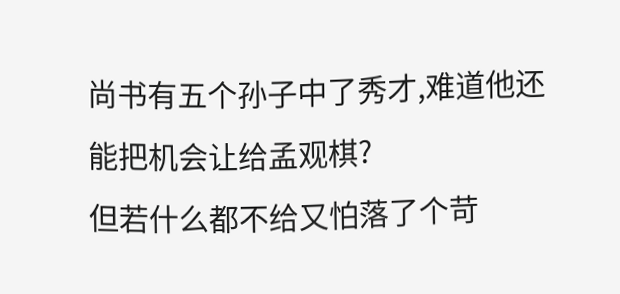尚书有五个孙子中了秀才,难道他还能把机会让给孟观棋?
但若什么都不给又怕落了个苛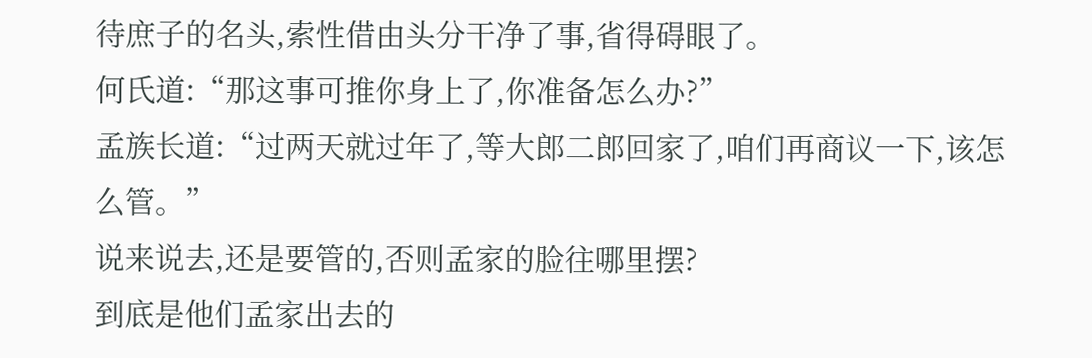待庶子的名头,索性借由头分干净了事,省得碍眼了。
何氏道:“那这事可推你身上了,你准备怎么办?”
孟族长道:“过两天就过年了,等大郎二郎回家了,咱们再商议一下,该怎么管。”
说来说去,还是要管的,否则孟家的脸往哪里摆?
到底是他们孟家出去的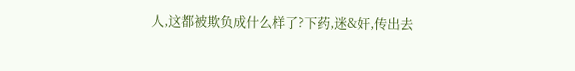人,这都被欺负成什么样了?下药,迷&奸,传出去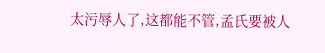太污辱人了,这都能不管,孟氏要被人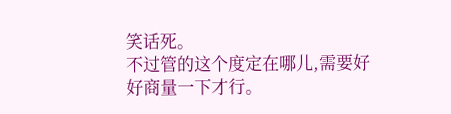笑话死。
不过管的这个度定在哪儿,需要好好商量一下才行。